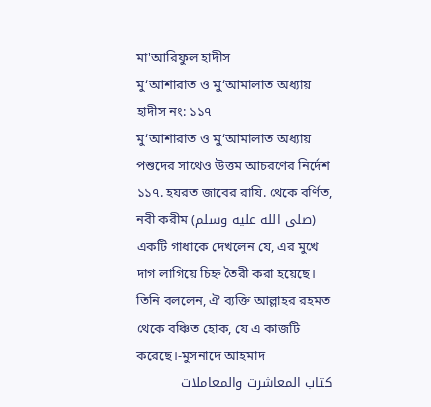মা'আরিফুল হাদীস
মু‘আশারাত ও মু‘আমালাত অধ্যায়
হাদীস নং: ১১৭
মু‘আশারাত ও মু‘আমালাত অধ্যায়
পশুদের সাথেও উত্তম আচরণের নির্দেশ
১১৭. হযরত জাবের রাযি. থেকে বর্ণিত, নবী করীম (صلى الله عليه وسلم) একটি গাধাকে দেখলেন যে, এর মুখে দাগ লাগিয়ে চিহ্ন তৈরী করা হয়েছে। তিনি বললেন, ঐ ব্যক্তি আল্লাহর রহমত থেকে বঞ্চিত হোক, যে এ কাজটি করেছে।-মুসনাদে আহমাদ
کتاب المعاشرت والمعاملات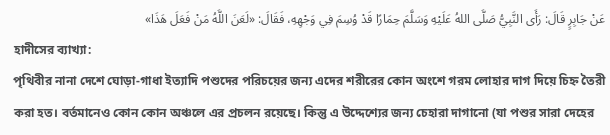عَنْ جَابِرٍ قَالَ: رَأَى النَّبِيُّ صَلَّى اللهُ عَلَيْهِ وَسَلَّمَ حِمَارًا قَدْ وُسِمَ فِي وَجْهِهِ، فَقَالَ: «لَعَنَ اللَّهُ مَنْ فَعَلَ هَذَا»
হাদীসের ব্যাখ্যা:
পৃথিবীর নানা দেশে ঘোড়া-গাধা ইত্যাদি পশুদের পরিচয়ের জন্য এদের শরীরের কোন অংশে গরম লোহার দাগ দিয়ে চিহ্ন তৈরী করা হত। বর্তমানেও কোন কোন অঞ্চলে এর প্রচলন রয়েছে। কিন্তু এ উদ্দেশ্যের জন্য চেহারা দাগানো (যা পশুর সারা দেহের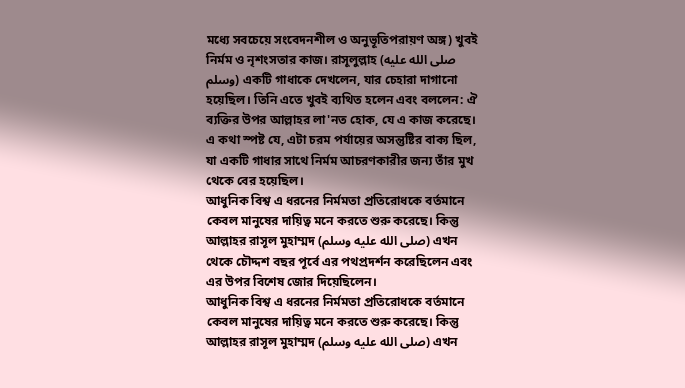মধ্যে সবচেয়ে সংবেদনশীল ও অনুভূতিপরায়ণ অঙ্গ) খুবই নির্মম ও নৃশংসতার কাজ। রাসূলুল্লাহ (صلى الله عليه وسلم) একটি গাধাকে দেখলেন, যার চেহারা দাগানো হয়েছিল। তিনি এতে খুবই ব্যথিত হলেন এবং বললেন: ঐ ব্যক্তির উপর আল্লাহর লা'নত হোক, যে এ কাজ করেছে। এ কথা স্পষ্ট যে, এটা চরম পর্যায়ের অসন্তুষ্টির বাক্য ছিল, যা একটি গাধার সাথে নির্মম আচরণকারীর জন্য তাঁর মুখ থেকে বের হয়েছিল।
আধুনিক বিশ্ব এ ধরনের নির্মমতা প্রতিরোধকে বর্তমানে কেবল মানুষের দায়িত্ব মনে করতে শুরু করেছে। কিন্তু আল্লাহর রাসূল মুহাম্মদ (صلى الله عليه وسلم) এখন থেকে চৌদ্দশ বছর পূর্বে এর পথপ্রদর্শন করেছিলেন এবং এর উপর বিশেষ জোর দিয়েছিলেন।
আধুনিক বিশ্ব এ ধরনের নির্মমতা প্রতিরোধকে বর্তমানে কেবল মানুষের দায়িত্ব মনে করতে শুরু করেছে। কিন্তু আল্লাহর রাসূল মুহাম্মদ (صلى الله عليه وسلم) এখন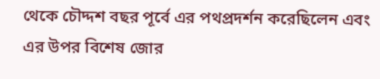থেকে চৌদ্দশ বছর পূর্বে এর পথপ্রদর্শন করেছিলেন এবং এর উপর বিশেষ জোর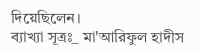দিয়েছিলেন।
ব্যাখ্যা সূত্রঃ_ মা'আরিফুল হাদীস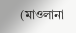(মাওলানা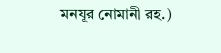মনযূর নোমানী রহ.)